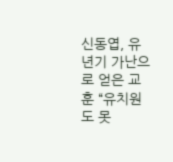신동엽, 유년기 가난으로 얻은 교훈 “유치원도 못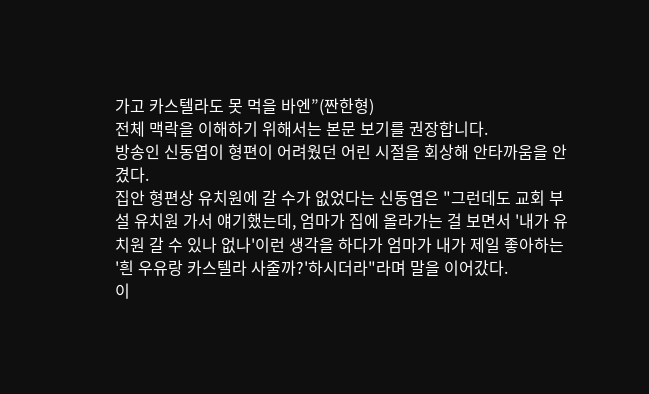가고 카스텔라도 못 먹을 바엔”(짠한형)
전체 맥락을 이해하기 위해서는 본문 보기를 권장합니다.
방송인 신동엽이 형편이 어려웠던 어린 시절을 회상해 안타까움을 안겼다.
집안 형편상 유치원에 갈 수가 없었다는 신동엽은 "그런데도 교회 부설 유치원 가서 얘기했는데, 엄마가 집에 올라가는 걸 보면서 '내가 유치원 갈 수 있나 없나'이런 생각을 하다가 엄마가 내가 제일 좋아하는 '흰 우유랑 카스텔라 사줄까?'하시더라"라며 말을 이어갔다.
이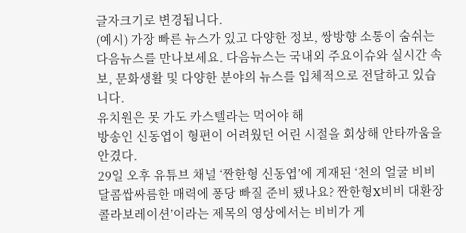글자크기로 변경됩니다.
(예시) 가장 빠른 뉴스가 있고 다양한 정보, 쌍방향 소통이 숨쉬는 다음뉴스를 만나보세요. 다음뉴스는 국내외 주요이슈와 실시간 속보, 문화생활 및 다양한 분야의 뉴스를 입체적으로 전달하고 있습니다.
유치원은 못 가도 카스텔라는 먹어야 해
방송인 신동엽이 형편이 어려웠던 어린 시절을 회상해 안타까움을 안겼다.
29일 오후 유튜브 채널 ‘짠한형 신동엽’에 게재된 ‘천의 얼굴 비비 달콤쌉싸름한 매력에 퐁당 빠질 준비 됐나요? 짠한형X비비 대환장 콜라보레이션’이라는 제목의 영상에서는 비비가 게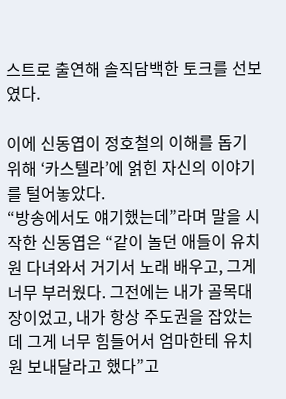스트로 출연해 솔직담백한 토크를 선보였다.

이에 신동엽이 정호철의 이해를 돕기 위해 ‘카스텔라’에 얽힌 자신의 이야기를 털어놓았다.
“방송에서도 얘기했는데”라며 말을 시작한 신동엽은 “같이 놀던 애들이 유치원 다녀와서 거기서 노래 배우고, 그게 너무 부러웠다. 그전에는 내가 골목대장이었고, 내가 항상 주도권을 잡았는데 그게 너무 힘들어서 엄마한테 유치원 보내달라고 했다”고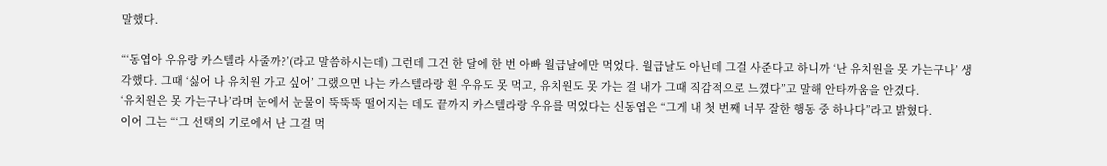말했다.

“‘동엽아 우유랑 카스텔라 사줄까?’(라고 말씀하시는데) 그런데 그건 한 달에 한 번 아빠 월급날에만 먹었다. 월급날도 아닌데 그걸 사준다고 하니까 ‘난 유치원을 못 가는구나’ 생각했다. 그때 ‘싫어 나 유치원 가고 싶어’ 그랬으면 나는 카스텔라랑 흰 우유도 못 먹고, 유치원도 못 가는 걸 내가 그때 직감적으로 느꼈다”고 말해 안타까움을 안겼다.
‘유치원은 못 가는구나’라며 눈에서 눈물이 뚝뚝뚝 떨어지는 데도 끝까지 카스텔라랑 우유를 먹었다는 신동엽은 “그게 내 첫 번째 너무 잘한 행동 중 하나다”라고 밝혔다.
이어 그는 “‘그 선택의 기로에서 난 그걸 먹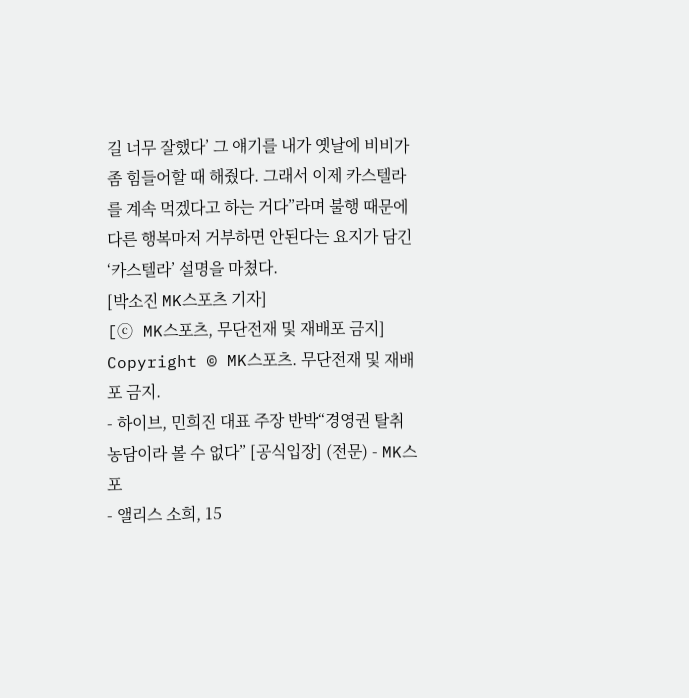길 너무 잘했다’ 그 얘기를 내가 옛날에 비비가 좀 힘들어할 때 해줬다. 그래서 이제 카스텔라를 계속 먹겠다고 하는 거다”라며 불행 때문에 다른 행복마저 거부하면 안된다는 요지가 담긴 ‘카스텔라’ 설명을 마쳤다.
[박소진 MK스포츠 기자]
[ⓒ MK스포츠, 무단전재 및 재배포 금지]
Copyright © MK스포츠. 무단전재 및 재배포 금지.
- 하이브, 민희진 대표 주장 반박“경영권 탈취 농담이라 볼 수 없다” [공식입장] (전문) - MK스포
- 앨리스 소희, 15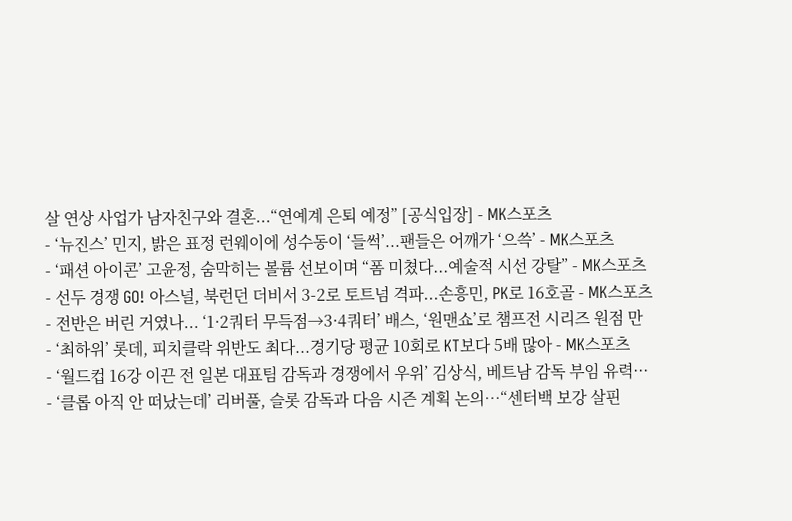살 연상 사업가 남자친구와 결혼...“연예계 은퇴 예정” [공식입장] - MK스포츠
- ‘뉴진스’ 민지, 밝은 표정 런웨이에 성수동이 ‘들썩’...팬들은 어깨가 ‘으쓱’ - MK스포츠
- ‘패션 아이콘’ 고윤정, 숨막히는 볼륨 선보이며 “폼 미쳤다...예술적 시선 강탈” - MK스포츠
- 선두 경쟁 GO! 아스널, 북런던 더비서 3-2로 토트넘 격파...손흥민, PK로 16호골 - MK스포츠
- 전반은 버린 거였나... ‘1·2쿼터 무득점→3·4쿼터’ 배스, ‘원맨쇼’로 챔프전 시리즈 원점 만
- ‘최하위’ 롯데, 피치클락 위반도 최다...경기당 평균 10회로 KT보다 5배 많아 - MK스포츠
- ‘월드컵 16강 이끈 전 일본 대표팀 감독과 경쟁에서 우위’ 김상식, 베트남 감독 부임 유력···
- ‘클롭 아직 안 떠났는데’ 리버풀, 슬롯 감독과 다음 시즌 계획 논의…“센터백 보강 살핀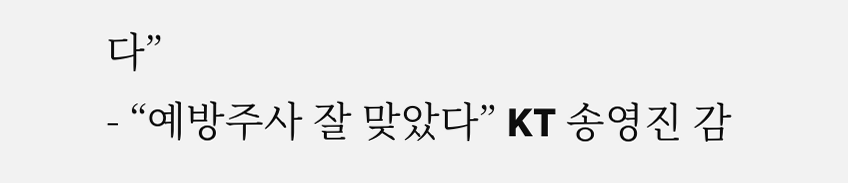다”
- “예방주사 잘 맞았다” KT 송영진 감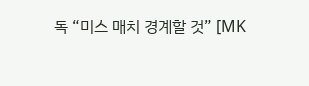독 “미스 매치 경계할 것” [MK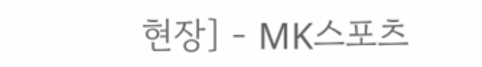현장] - MK스포츠